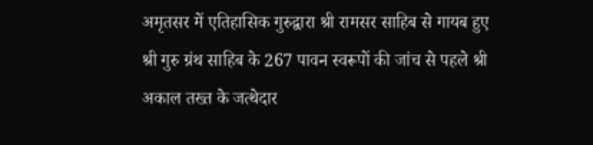अमृतसर में एतिहासिक गुरुद्वारा श्री रामसर साहिब से गायब हुए श्री गुरु ग्रंथ साहिब के 267 पावन स्वरूपों की जांच से पहले श्री अकाल तख्त के जत्थेदार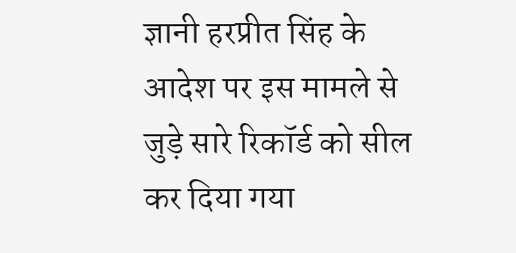ज्ञानी हरप्रीत सिंह के आदेश पर इस मामले से जुड़े सारे रिकॉर्ड को सील कर दिया गया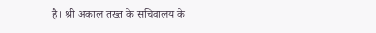है। श्री अकाल तख्त के सचिवालय के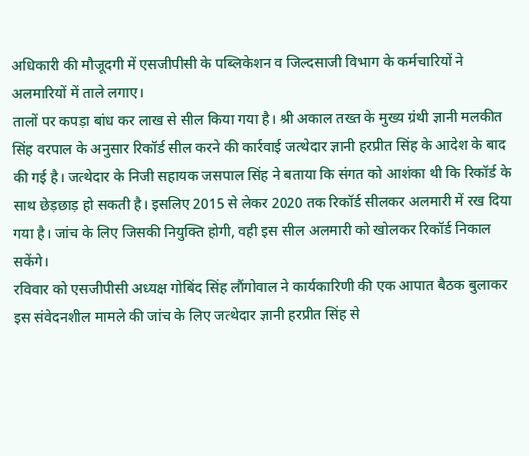अधिकारी की मौजूदगी में एसजीपीसी के पब्लिकेशन व जिल्दसाजी विभाग के कर्मचारियों ने अलमारियों में ताले लगाए।
तालों पर कपड़ा बांध कर लाख से सील किया गया है। श्री अकाल तख्त के मुख्य ग्रंथी ज्ञानी मलकीत सिंह वरपाल के अनुसार रिकॉर्ड सील करने की कार्रवाई जत्थेदार ज्ञानी हरप्रीत सिंह के आदेश के बाद की गई है। जत्थेदार के निजी सहायक जसपाल सिंह ने बताया कि संगत को आशंका थी कि रिकॉर्ड के साथ छेड़छाड़ हो सकती है। इसलिए 2015 से लेकर 2020 तक रिकॉर्ड सीलकर अलमारी में रख दिया गया है। जांच के लिए जिसकी नियुक्ति होगी, वही इस सील अलमारी को खोलकर रिकॉर्ड निकाल सकेंगे।
रविवार को एसजीपीसी अध्यक्ष गोबिंद सिंह लौंगोवाल ने कार्यकारिणी की एक आपात बैठक बुलाकर इस संवेदनशील मामले की जांच के लिए जत्थेदार ज्ञानी हरप्रीत सिंह से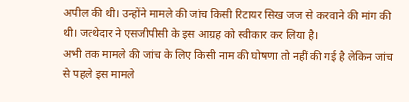अपील की थी। उन्होंने मामले की जांच किसी रिटायर सिख जज से करवाने की मांग की थी। जत्थेदार ने एसजीपीसी के इस आग्रह को स्वीकार कर लिया है।
अभी तक मामले की जांच के लिए किसी नाम की घोषणा तो नहीं की गई है लेकिन जांच से पहले इस मामले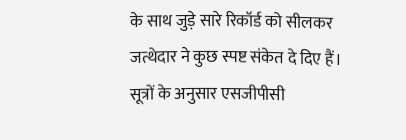के साथ जुड़े सारे रिकॉर्ड को सीलकर जत्थेदार ने कुछ स्पष्ट संकेत दे दिए हैं। सूत्रों के अनुसार एसजीपीसी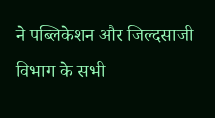ने पब्लिकेशन और जिल्दसाजी विभाग के सभी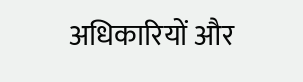अधिकारियों और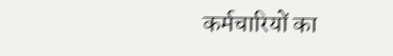कर्मचारियों का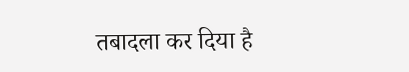तबादला कर दिया है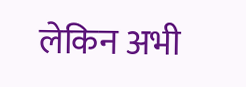लेकिन अभी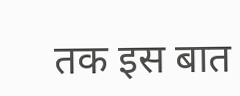तक इस बात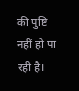की पुष्टि नहीं हो पा रही है।